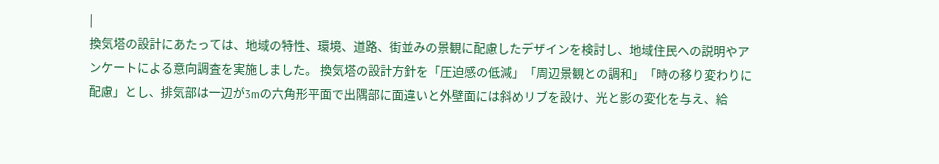|
換気塔の設計にあたっては、地域の特性、環境、道路、街並みの景観に配慮したデザインを検討し、地域住民への説明やアンケートによる意向調査を実施しました。 換気塔の設計方針を「圧迫感の低減」「周辺景観との調和」「時の移り変わりに配慮」とし、排気部は一辺が3mの六角形平面で出隅部に面違いと外壁面には斜めリブを設け、光と影の変化を与え、給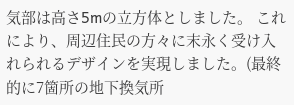気部は高さ5mの立方体としました。 これにより、周辺住民の方々に末永く受け入れられるデザインを実現しました。(最終的に7箇所の地下換気所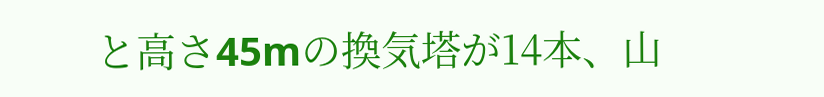と高さ45mの換気塔が14本、山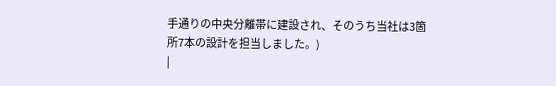手通りの中央分離帯に建設され、そのうち当社は3箇所7本の設計を担当しました。)
|